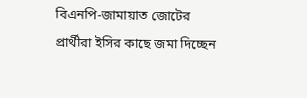বিএনপি-জামায়াত জোটের প্রার্থীরা ইসির কাছে জমা দিচ্ছেন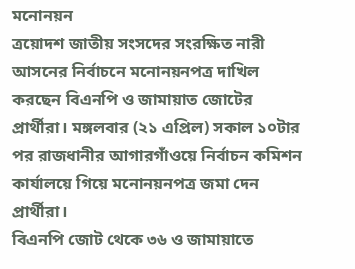মনোনয়ন
ত্রয়োদশ জাতীয় সংসদের সংরক্ষিত নারী আসনের নির্বাচনে মনোনয়নপত্র দাখিল করছেন বিএনপি ও জামায়াত জোটের প্রার্থীরা। মঙ্গলবার (২১ এপ্রিল) সকাল ১০টার পর রাজধানীর আগারগাঁওয়ে নির্বাচন কমিশন কার্যালয়ে গিয়ে মনোনয়নপত্র জমা দেন প্রার্থীরা।
বিএনপি জোট থেকে ৩৬ ও জামায়াতে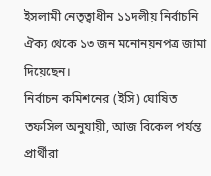ইসলামী নেতৃত্বাধীন ১১দলীয় নির্বাচনি ঐক্য থেকে ১৩ জন মনোনয়নপত্র জামা দিয়েছেন।
নির্বাচন কমিশনের (ইসি) ঘোষিত তফসিল অনুযায়ী, আজ বিকেল পর্যন্ত প্রার্থীরা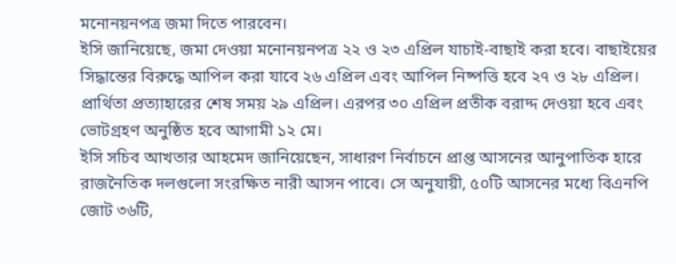মনোনয়নপত্র জমা দিতে পারবেন।
ইসি জানিয়েছে, জমা দেওয়া মনোনয়নপত্র ২২ ও ২৩ এপ্রিল যাচাই-বাছাই করা হবে। বাছাইয়ের সিদ্ধান্তের বিরুদ্ধে আপিল করা যাবে ২৬ এপ্রিল এবং আপিল নিষ্পত্তি হবে ২৭ ও ২৮ এপ্রিল। প্রার্থিতা প্রত্যাহারের শেষ সময় ২৯ এপ্রিল। এরপর ৩০ এপ্রিল প্রতীক বরাদ্দ দেওয়া হবে এবং ভোটগ্রহণ অনুষ্ঠিত হবে আগামী ১২ মে।
ইসি সচিব আখতার আহমেদ জানিয়েছেন, সাধারণ নির্বাচনে প্রাপ্ত আসনের আনুপাতিক হারে রাজনৈতিক দলগুলো সংরক্ষিত নারী আসন পাবে। সে অনুযায়ী, ৫০টি আসনের মধ্যে বিএনপি জোট ৩৬টি,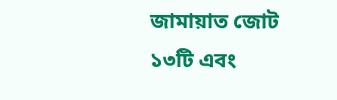জামায়াত জোট ১৩টি এবং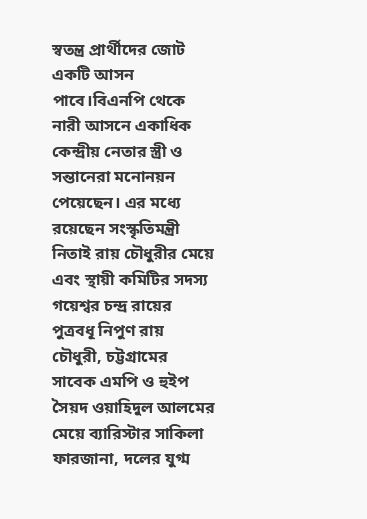স্বতন্ত্র প্রার্থীদের জোট একটি আসন পাবে।বিএনপি থেকে নারী আসনে একাধিক কেন্দ্রীয় নেতার স্ত্রী ও সন্তানেরা মনোনয়ন পেয়েছেন। এর মধ্যে রয়েছেন সংস্কৃতিমন্ত্রী নিতাই রায় চৌধুরীর মেয়ে এবং স্থায়ী কমিটির সদস্য গয়েশ্বর চন্দ্র রায়ের পুত্রবধূ নিপুণ রায় চৌধুরী, চট্টগ্রামের সাবেক এমপি ও হুইপ সৈয়দ ওয়াহিদুল আলমের মেয়ে ব্যারিস্টার সাকিলা ফারজানা, দলের যুগ্ম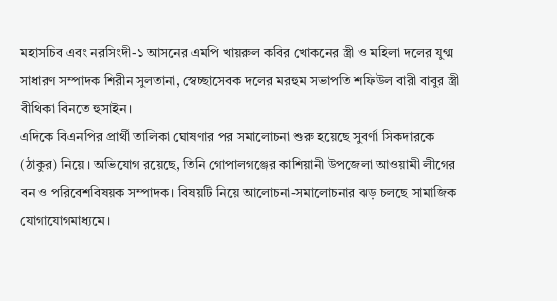মহাসচিব এবং নরসিংদী-১ আসনের এমপি খায়রুল কবির খোকনের স্ত্রী ও মহিলা দলের যুগ্ম সাধারণ সম্পাদক শিরীন সুলতানা, স্বেচ্ছাসেবক দলের মরহুম সভাপতি শফিউল বারী বাবুর স্ত্রী বীথিকা বিনতে হুসাইন।
এদিকে বিএনপির প্রার্থী তালিকা ঘোষণার পর সমালোচনা শুরু হয়েছে সুবর্ণা সিকদারকে (ঠাকুর) নিয়ে। অভিযোগ রয়েছে, তিনি গোপালগঞ্জের কাশিয়ানী উপজেলা আওয়ামী লীগের বন ও পরিবেশবিষয়ক সম্পাদক। বিষয়টি নিয়ে আলোচনা-সমালোচনার ঝড় চলছে সামাজিক যোগাযোগমাধ্যমে।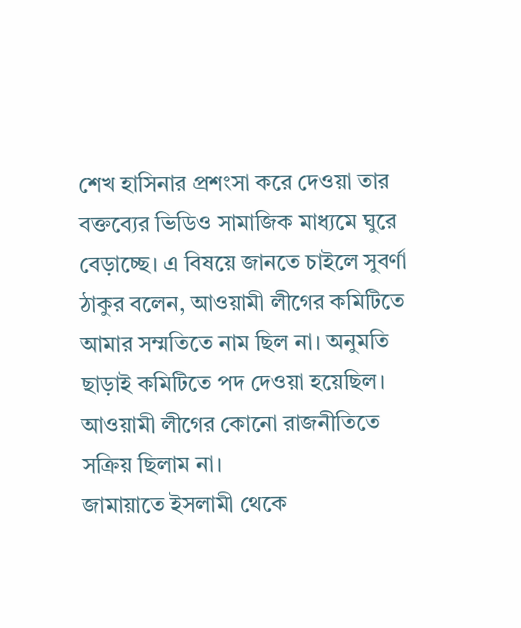শেখ হাসিনার প্রশংসা করে দেওয়া তার বক্তব্যের ভিডিও সামাজিক মাধ্যমে ঘুরে বেড়াচ্ছে। এ বিষয়ে জানতে চাইলে সুবর্ণা ঠাকুর বলেন, আওয়ামী লীগের কমিটিতে আমার সম্মতিতে নাম ছিল না। অনুমতি ছাড়াই কমিটিতে পদ দেওয়া হয়েছিল। আওয়ামী লীগের কোনো রাজনীতিতে সক্রিয় ছিলাম না।
জামায়াতে ইসলামী থেকে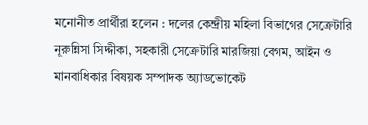মনোনীত প্রার্থীরা হলেন : দলের কেন্দ্রীয় মহিলা বিভাগের সেক্রেটারি নূরুন্নিসা সিদ্দীকা, সহকারী সেক্রেটারি মারজিয়া বেগম, আইন ও মানবাধিকার বিষয়ক সম্পাদক অ্যাডভোকেট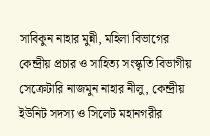সাবিকুন নাহার মুন্নী, মহিলা বিভাগের কেন্দ্রীয় প্রচার ও সাহিত্য সংস্কৃতি বিভাগীয় সেক্রেটারি নাজমুন নাহার নীলু, কেন্দ্রীয় ইউনিট সদস্য ও সিলেট মহানগরীর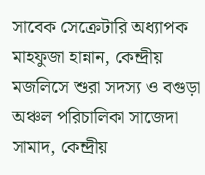সাবেক সেক্রেটারি অধ্যাপক মাহফুজা হান্নান, কেন্দ্রীয় মজলিসে শুরা সদস্য ও বগুড়া অঞ্চল পরিচালিকা সাজেদা সামাদ, কেন্দ্রীয়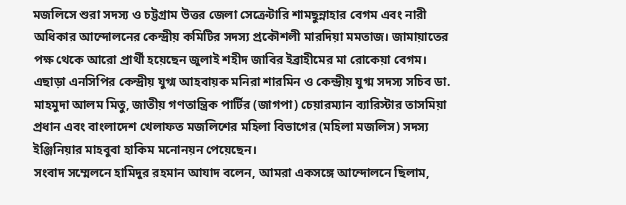মজলিসে শুরা সদস্য ও চট্টগ্রাম উত্তর জেলা সেক্রেটারি শামছুন্নাহার বেগম এবং নারী অধিকার আন্দোলনের কেন্দ্রীয় কমিটির সদস্য প্রকৌশলী মারদিয়া মমতাজ। জামায়াতের পক্ষ থেকে আরো প্রার্থী হয়েছেন জুলাই শহীদ জাবির ইব্রাহীমের মা রোকেয়া বেগম।
এছাড়া এনসিপির কেন্দ্রীয় যুগ্ম আহবায়ক মনিরা শারমিন ও কেন্দ্রীয় যুগ্ম সদস্য সচিব ডা. মাহমুদা আলম মিতু, জাতীয় গণতান্ত্রিক পার্টির (জাগপা) চেয়ারম্যান ব্যারিস্টার তাসমিয়া প্রধান এবং বাংলাদেশ খেলাফত মজলিশের মহিলা বিভাগের (মহিলা মজলিস) সদস্য ইঞ্জিনিয়ার মাহবুবা হাকিম মনোনয়ন পেয়েছেন।
সংবাদ সম্মেলনে হামিদুর রহমান আযাদ বলেন, আমরা একসঙ্গে আন্দোলনে ছিলাম,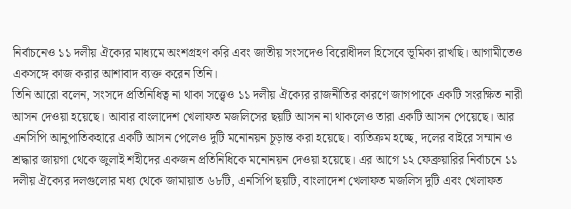নির্বাচনেও ১১ দলীয় ঐক্যের মাধ্যমে অংশগ্রহণ করি এবং জাতীয় সংসদেও বিরোধীদল হিসেবে ভূমিকা রাখছি। আগামীতেও একসঙ্গে কাজ করার আশাবাদ ব্যক্ত করেন তিনি।
তিনি আরো বলেন, সংসদে প্রতিনিধিত্ব না থাকা সত্ত্বেও ১১ দলীয় ঐক্যের রাজনীতির কারণে জাগপাকে একটি সংরক্ষিত নারী আসন দেওয়া হয়েছে। আবার বাংলাদেশ খেলাফত মজলিসের ছয়টি আসন না থাকলেও তারা একটি আসন পেয়েছে। আর এনসিপি আনুপাতিকহারে একটি আসন পেলেও দুটি মনোনয়ন চূড়ান্ত করা হয়েছে। ব্যতিক্রম হচ্ছে, দলের বাইরে সম্মান ও শ্রদ্ধার জায়গা থেকে জুলাই শহীদের একজন প্রতিনিধিকে মনোনয়ন দেওয়া হয়েছে। এর আগে ১২ ফেব্রুয়ারির নির্বাচনে ১১ দলীয় ঐক্যের দলগুলোর মধ্য থেকে জামায়াত ৬৮টি, এনসিপি ছয়টি, বাংলাদেশ খেলাফত মজলিস দুটি এবং খেলাফত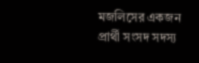মজলিসের একজন প্রার্থী সংসদ সদস্য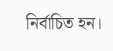নির্বাচিত হন।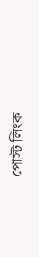পোস্ট লিংক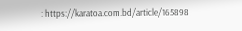: https://karatoa.com.bd/article/165898